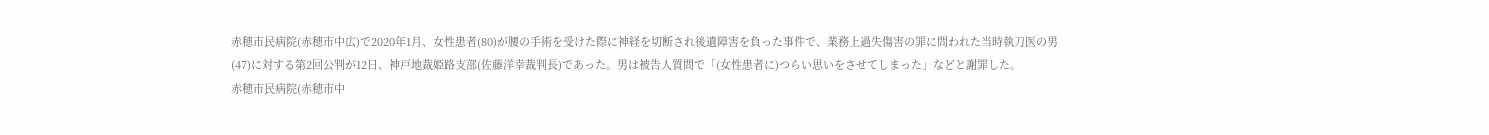赤穂市民病院(赤穂市中広)で2020年1月、女性患者(80)が腰の手術を受けた際に神経を切断され後遺障害を負った事件で、業務上過失傷害の罪に問われた当時執刀医の男(47)に対する第2回公判が12日、神戸地裁姫路支部(佐藤洋幸裁判長)であった。男は被告人質問で「(女性患者に)つらい思いをさせてしまった」などと謝罪した。
赤穂市民病院(赤穂市中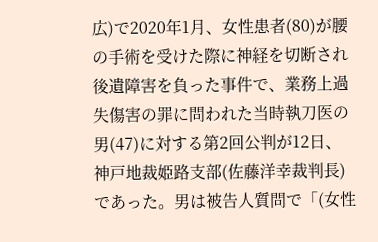広)で2020年1月、女性患者(80)が腰の手術を受けた際に神経を切断され後遺障害を負った事件で、業務上過失傷害の罪に問われた当時執刀医の男(47)に対する第2回公判が12日、神戸地裁姫路支部(佐藤洋幸裁判長)であった。男は被告人質問で「(女性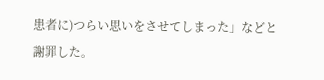患者に)つらい思いをさせてしまった」などと謝罪した。